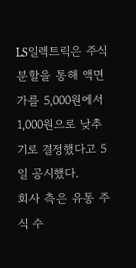LS일렉트릭은 주식 분할을 통해 액면가를 5,000원에서 1,000원으로 낮추기로 결정했다고 5일 공시했다.
회사 측은 유통 주식 수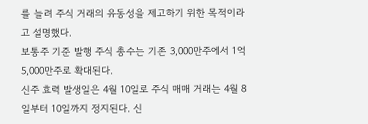를 늘려 주식 거래의 유동성을 제고하기 위한 목적이라고 설명했다.
보통주 기준 발행 주식 총수는 기존 3,000만주에서 1억5,000만주로 확대된다.
신주 효력 발생일은 4월 10일로 주식 매매 거래는 4월 8일부터 10일까지 정지된다. 신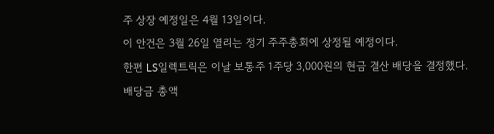주 상장 예정일은 4월 13일이다.
이 안건은 3월 26일 열리는 정기 주주총회에 상정될 예정이다.
한편 LS일렉트릭은 이날 보통주 1주당 3,000원의 현금 결산 배당을 결정했다.
배당금 총액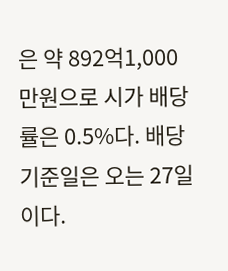은 약 892억1,000만원으로 시가 배당률은 0.5%다. 배당 기준일은 오는 27일이다.